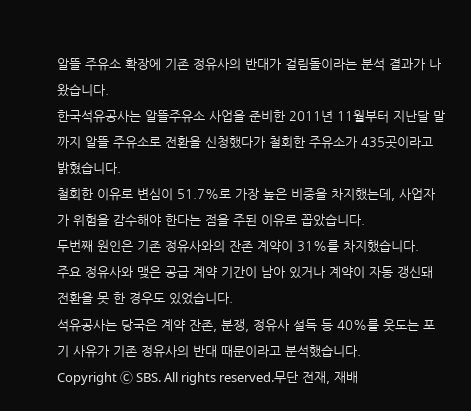알뜰 주유소 확장에 기존 정유사의 반대가 걸림돌이라는 분석 결과가 나왔습니다.
한국석유공사는 알뜰주유소 사업을 준비한 2011년 11월부터 지난달 말까지 알뜰 주유소로 전환을 신청했다가 철회한 주유소가 435곳이라고 밝혔습니다.
철회한 이유로 변심이 51.7%로 가장 높은 비중을 차지했는데, 사업자가 위험을 감수해야 한다는 점을 주된 이유로 꼽았습니다.
두번째 원인은 기존 정유사와의 잔존 계약이 31%를 차지했습니다.
주요 정유사와 맺은 공급 계약 기간이 남아 있거나 계약이 자동 갱신돼 전환을 못 한 경우도 있었습니다.
석유공사는 당국은 계약 잔존, 분쟁, 정유사 설득 등 40%를 웃도는 포기 사유가 기존 정유사의 반대 때문이라고 분석했습니다.
Copyright Ⓒ SBS. All rights reserved.무단 전재, 재배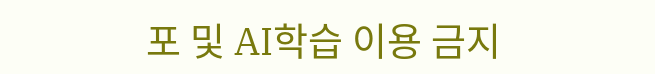포 및 AI학습 이용 금지